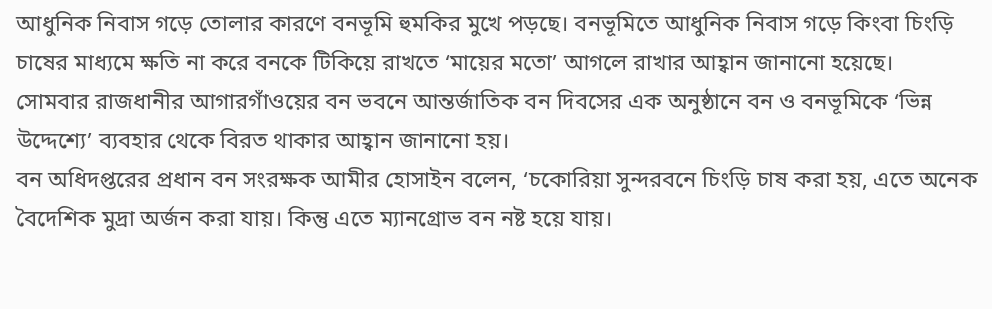আধুনিক নিবাস গড়ে তোলার কারণে বনভূমি হুমকির মুখে পড়ছে। বনভূমিতে আধুনিক নিবাস গড়ে কিংবা চিংড়ি চাষের মাধ্যমে ক্ষতি না করে বনকে টিকিয়ে রাখতে ‘মায়ের মতো’ আগলে রাখার আহ্বান জানানো হয়েছে।
সোমবার রাজধানীর আগারগাঁওয়ের বন ভবনে আন্তর্জাতিক বন দিবসের এক অনুষ্ঠানে বন ও বনভূমিকে ‘ভিন্ন উদ্দেশ্যে’ ব্যবহার থেকে বিরত থাকার আহ্বান জানানো হয়।
বন অধিদপ্তরের প্রধান বন সংরক্ষক আমীর হোসাইন বলেন, ‘চকোরিয়া সুন্দরবনে চিংড়ি চাষ করা হয়, এতে অনেক বৈদেশিক মুদ্রা অর্জন করা যায়। কিন্তু এতে ম্যানগ্রোভ বন নষ্ট হয়ে যায়।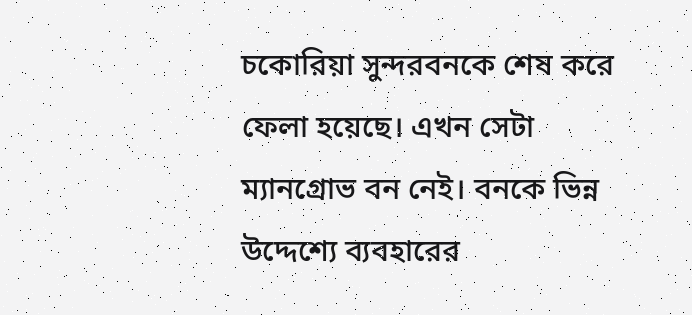চকোরিয়া সুন্দরবনকে শেষ করে ফেলা হয়েছে। এখন সেটা ম্যানগ্রোভ বন নেই। বনকে ভিন্ন উদ্দেশ্যে ব্যবহারের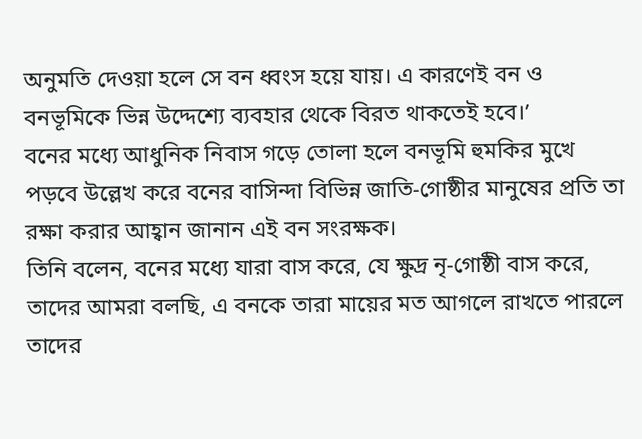অনুমতি দেওয়া হলে সে বন ধ্বংস হয়ে যায়। এ কারণেই বন ও বনভূমিকে ভিন্ন উদ্দেশ্যে ব্যবহার থেকে বিরত থাকতেই হবে।’
বনের মধ্যে আধুনিক নিবাস গড়ে তোলা হলে বনভূমি হুমকির মুখে পড়বে উল্লেখ করে বনের বাসিন্দা বিভিন্ন জাতি-গোষ্ঠীর মানুষের প্রতি তা রক্ষা করার আহ্বান জানান এই বন সংরক্ষক।
তিনি বলেন, বনের মধ্যে যারা বাস করে, যে ক্ষুদ্র নৃ-গোষ্ঠী বাস করে, তাদের আমরা বলছি, এ বনকে তারা মায়ের মত আগলে রাখতে পারলে তাদের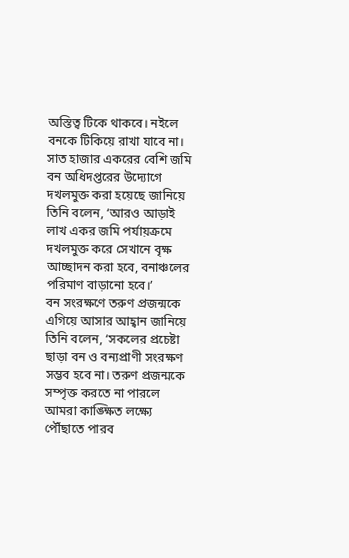অস্তিত্ব টিকে থাকবে। নইলে বনকে টিকিয়ে রাখা যাবে না।
সাত হাজার একরের বেশি জমি বন অধিদপ্তরের উদ্যোগে দখলমুক্ত করা হয়েছে জানিয়ে তিনি বলেন, ‘আরও আড়াই লাখ একর জমি পর্যায়ক্রমে দখলমুক্ত করে সেখানে বৃক্ষ আচ্ছাদন করা হবে, বনাঞ্চলের পরিমাণ বাড়ানো হবে।’
বন সংরক্ষণে তরুণ প্রজন্মকে এগিয়ে আসার আহ্বান জানিয়ে তিনি বলেন, ‘সকলের প্রচেষ্টা ছাড়া বন ও বন্যপ্রাণী সংরক্ষণ সম্ভব হবে না। তরুণ প্রজন্মকে সম্পৃক্ত করতে না পারলে আমরা কাঙ্ক্ষিত লক্ষ্যে পৌঁছাতে পারব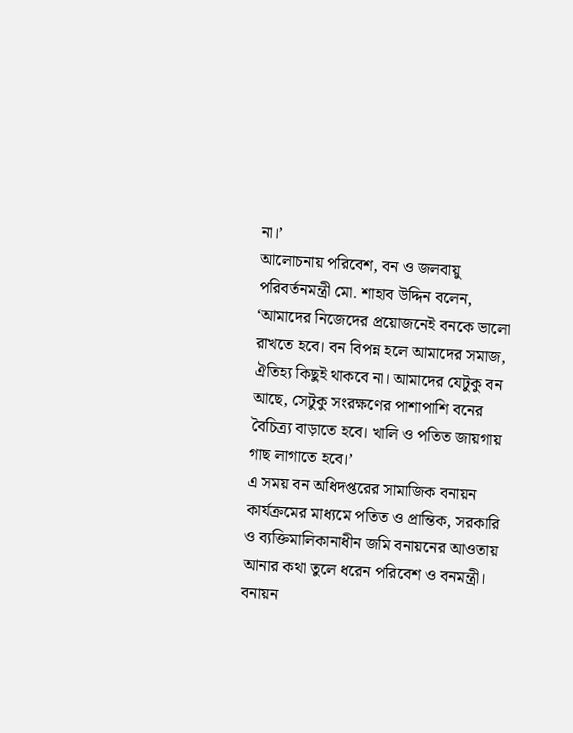না।’
আলোচনায় পরিবেশ, বন ও জলবায়ু পরিবর্তনমন্ত্রী মো. শাহাব উদ্দিন বলেন, ‘আমাদের নিজেদের প্রয়োজনেই বনকে ভালো রাখতে হবে। বন বিপন্ন হলে আমাদের সমাজ, ঐতিহ্য কিছুই থাকবে না। আমাদের যেটুকু বন আছে, সেটুকু সংরক্ষণের পাশাপাশি বনের বৈচিত্র্য বাড়াতে হবে। খালি ও পতিত জায়গায় গাছ লাগাতে হবে।’
এ সময় বন অধিদপ্তরের সামাজিক বনায়ন কার্যক্রমের মাধ্যমে পতিত ও প্রান্তিক, সরকারি ও ব্যক্তিমালিকানাধীন জমি বনায়নের আওতায় আনার কথা তুলে ধরেন পরিবেশ ও বনমন্ত্রী। বনায়ন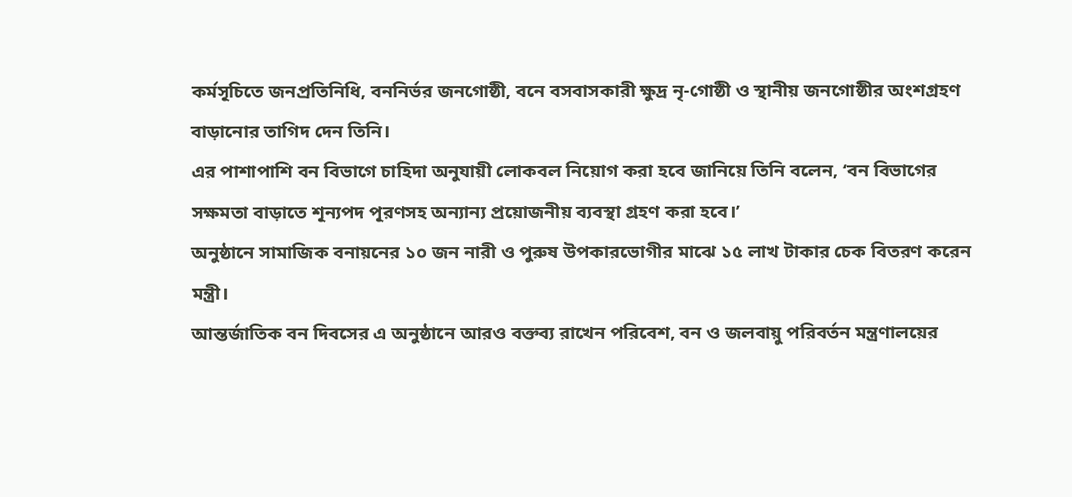কর্মসূচিতে জনপ্রতিনিধি, বননির্ভর জনগোষ্ঠী, বনে বসবাসকারী ক্ষুদ্র নৃ-গোষ্ঠী ও স্থানীয় জনগোষ্ঠীর অংশগ্রহণ বাড়ানোর তাগিদ দেন তিনি।
এর পাশাপাশি বন বিভাগে চাহিদা অনুযায়ী লোকবল নিয়োগ করা হবে জানিয়ে তিনি বলেন, ‘বন বিভাগের সক্ষমতা বাড়াতে শূন্যপদ পূরণসহ অন্যান্য প্রয়োজনীয় ব্যবস্থা গ্রহণ করা হবে।’
অনুষ্ঠানে সামাজিক বনায়নের ১০ জন নারী ও পুরুষ উপকারভোগীর মাঝে ১৫ লাখ টাকার চেক বিতরণ করেন মন্ত্রী।
আন্তর্জাতিক বন দিবসের এ অনুষ্ঠানে আরও বক্তব্য রাখেন পরিবেশ, বন ও জলবায়ু পরিবর্তন মন্ত্রণালয়ের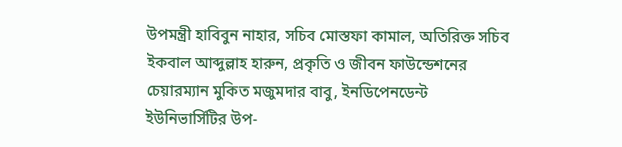উপমন্ত্রী হাবিবুন নাহার, সচিব মোস্তফা কামাল, অতিরিক্ত সচিব ইকবাল আব্দুল্লাহ হারুন, প্রকৃতি ও জীবন ফাউন্ডেশনের চেয়ারম্যান মুকিত মজুমদার বাবু, ইনডিপেনডেন্ট ইউনিভার্সিটির উপ-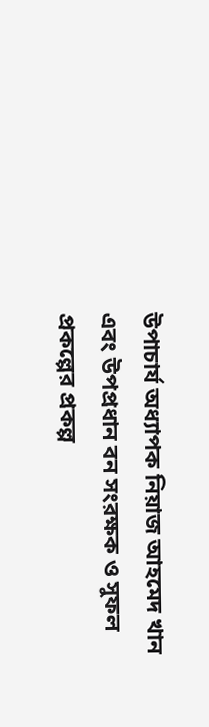উপাচার্য অধ্যাপক নিয়াজ আহমেদ খান এবং উপপ্রধান বন সংরক্ষক ও সুফল প্রকল্পের প্রকল্প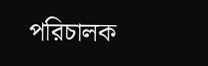পরিচালক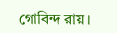গোবিন্দ রায়।